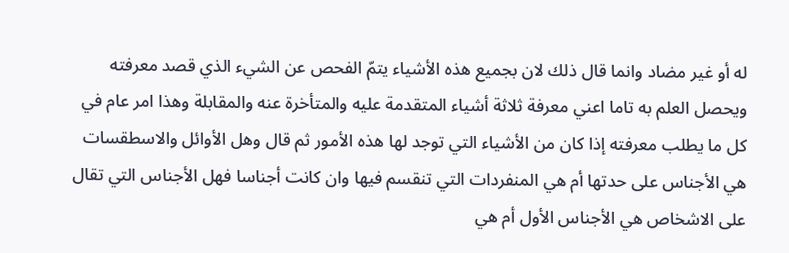له أو غير مضاد وانما قال ذلك لان بجميع هذه الأشياء يتمّ الفحص عن الشيء الذي قصد معرفته ويحصل العلم به تاما اعني معرفة ثلاثة أشياء المتقدمة عليه والمتأخرة عنه والمقابلة وهذا امر عام في كل ما يطلب معرفته إذا كان من الأشياء التي توجد لها هذه الأمور ثم قال وهل الأوائل والاسطقسات هي الأجناس على حدتها أم هي المنفردات التي تنقسم فيها وان كانت أجناسا فهل الأجناس التي تقال على الاشخاص هي الأجناس الأول أم هي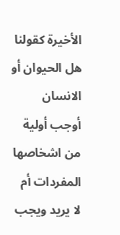الأخيرة كقولنا هل الحيوان أو الانسان أوجب أولية من اشخاصها المفردات أم لا يريد ويجب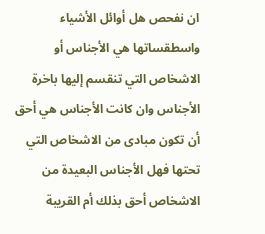ان نفحص هل أوائل الأشياء واسطقساتها هي الأجناس أو الاشخاص التي تنقسم إليها باخرة الأجناس وان كانت الأجناس هي أحق أن تكون مبادى من الاشخاص التي تحتها فهل الأجناس البعيدة من الاشخاص أحق بذلك أم القريبة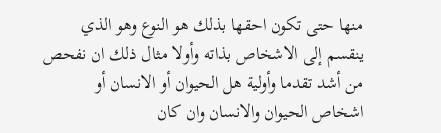منها حتى تكون احقها بذلك هو النوع وهو الذي ينقسم إلى الاشخاص بذاته وأولا مثال ذلك ان نفحص من أشد تقدما وأولية هل الحيوان أو الانسان أو اشخاص الحيوان والانسان وان كان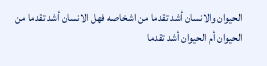الحيوان والانسان أشد تقدما من اشخاصه فهل الانسان أشد تقدما من الحيوان أم الحيوان أشد تقدما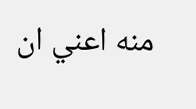منه اعني ان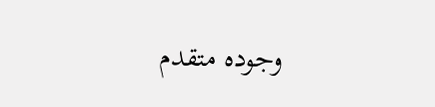وجوده متقدم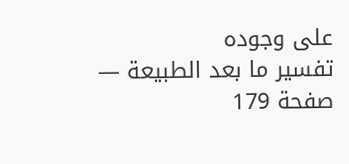على وجوده
تفسير ما بعد الطبيعة — صفحة 179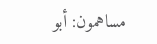مساهمون: أبو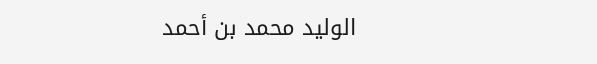الوليد محمد بن أحمد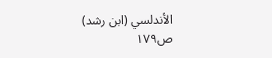الأندلسي (ابن رشد)
ص١٧٩